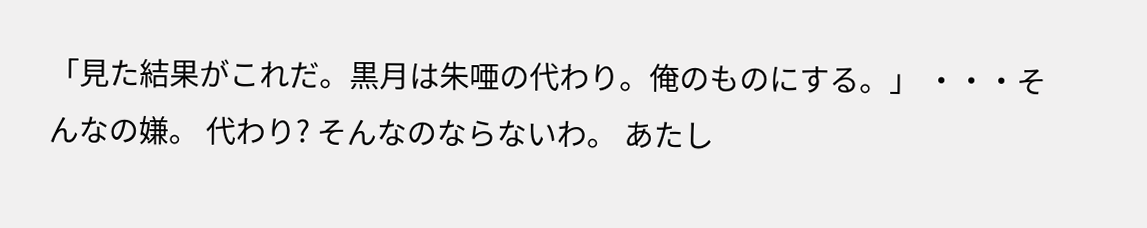「見た結果がこれだ。黒月は朱唖の代わり。俺のものにする。」 ・・・そんなの嫌。 代わり? そんなのならないわ。 あたし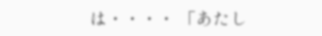は・・・・ 「あたし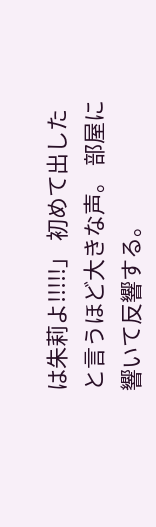は朱莉よ!!!!!」 初めて出したと言うほど大きな声。 部屋に響いて反響する。